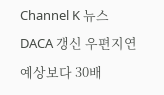Channel K 뉴스
DACA 갱신 우편지연 예상보다 30배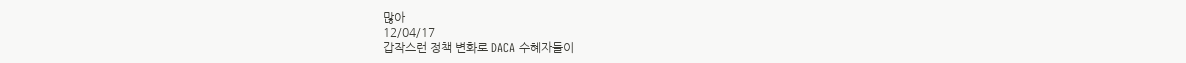많아
12/04/17
갑작스런 정책 변화로 DACA 수혜자들이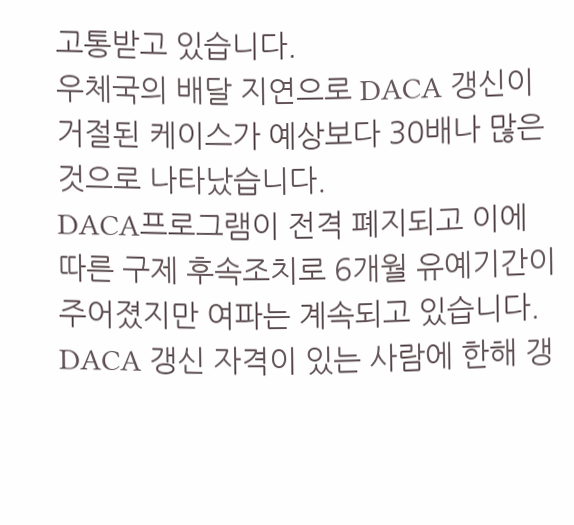고통받고 있습니다.
우체국의 배달 지연으로 DACA 갱신이 거절된 케이스가 예상보다 30배나 많은 것으로 나타났습니다.
DACA프로그램이 전격 폐지되고 이에 따른 구제 후속조치로 6개월 유예기간이 주어졌지만 여파는 계속되고 있습니다.
DACA 갱신 자격이 있는 사람에 한해 갱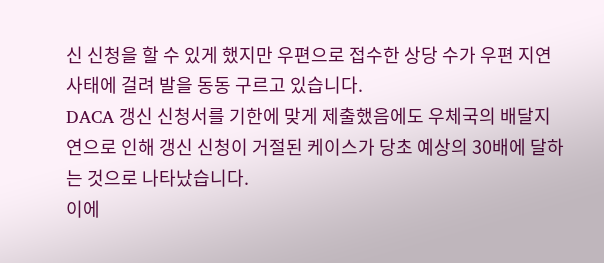신 신청을 할 수 있게 했지만 우편으로 접수한 상당 수가 우편 지연 사태에 걸려 발을 동동 구르고 있습니다.
DACA 갱신 신청서를 기한에 맞게 제출했음에도 우체국의 배달지연으로 인해 갱신 신청이 거절된 케이스가 당초 예상의 30배에 달하는 것으로 나타났습니다.
이에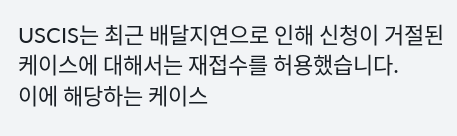USCIS는 최근 배달지연으로 인해 신청이 거절된 케이스에 대해서는 재접수를 허용했습니다.
이에 해당하는 케이스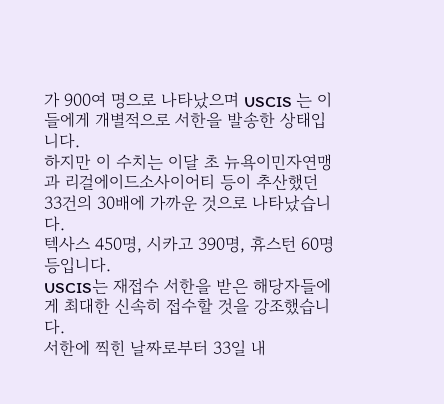가 900여 명으로 나타났으며 USCIS 는 이들에게 개별적으로 서한을 발송한 상태입니다.
하지만 이 수치는 이달 초 뉴욕이민자연맹과 리걸에이드소사이어티 등이 추산했던 33건의 30배에 가까운 것으로 나타났습니다.
텍사스 450명, 시카고 390명, 휴스턴 60명 등입니다.
USCIS는 재접수 서한을 받은 해당자들에게 최대한 신속히 접수할 것을 강조했습니다.
서한에 찍힌 날짜로부터 33일 내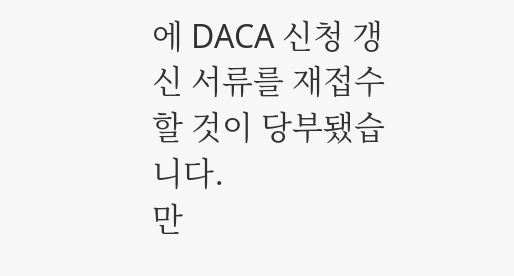에 DACA 신청 갱신 서류를 재접수할 것이 당부됐습니다.
만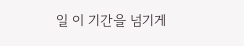일 이 기간을 넘기게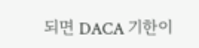되면 DACA 기한이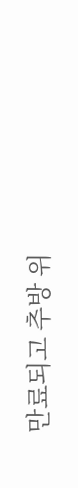만료되고 추방 위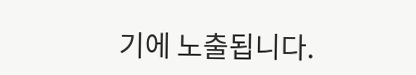기에 노출됩니다.